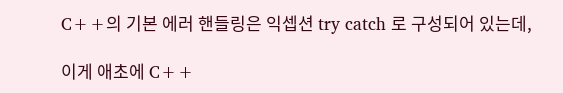C++의 기본 에러 핸들링은 익셉션 try catch 로 구성되어 있는데,

이게 애초에 C++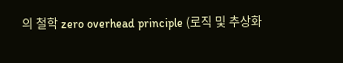의 철학 zero overhead principle (로직 및 추상화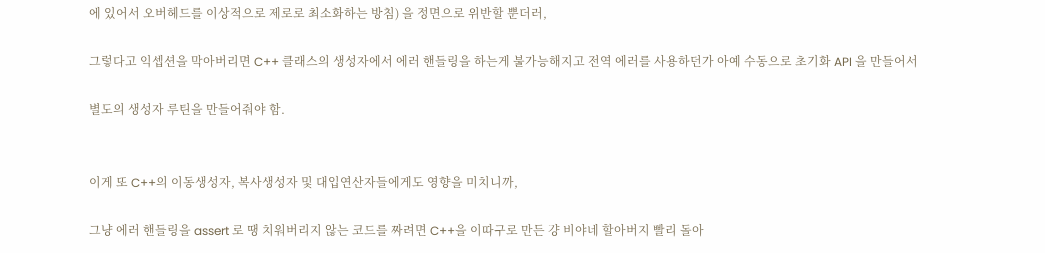에 있어서 오버헤드를 이상적으로 제로로 최소화하는 방침) 을 정면으로 위반할 뿐더러,

그렇다고 익셉션을 막아버리면 C++ 클래스의 생성자에서 에러 핸들링을 하는게 불가능해지고 전역 에러를 사용하던가 아예 수동으로 초기화 API 을 만들어서

별도의 생성자 루틴을 만들어줘야 함.


이게 또 C++의 이동생성자, 복사생성자 및 대입연산자들에게도 영향을 미치니까,

그냥 에러 핸들링을 assert 로 땡 치워버리지 않는 코드를 짜려면 C++을 이따구로 만든 걍 비야네 할아버지 빨리 돌아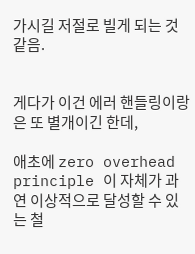가시길 저절로 빌게 되는 것 같음.


게다가 이건 에러 핸들링이랑은 또 별개이긴 한데,

애초에 zero overhead principle 이 자체가 과연 이상적으로 달성할 수 있는 철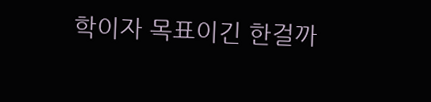학이자 목표이긴 한걸까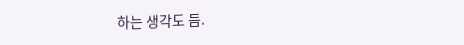하는 생각도 듬.